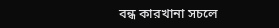বন্ধ কারখানা সচলে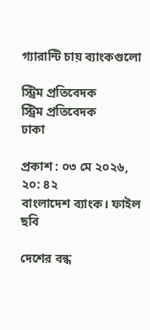গ্যারান্টি চায় ব্যাংকগুলো

স্ট্রিম প্রতিবেদক
স্ট্রিম প্রতিবেদক
ঢাকা

প্রকাশ : ০৩ মে ২০২৬, ২০: ৪২
বাংলাদেশ ব্যাংক। ফাইল ছবি

দেশের বন্ধ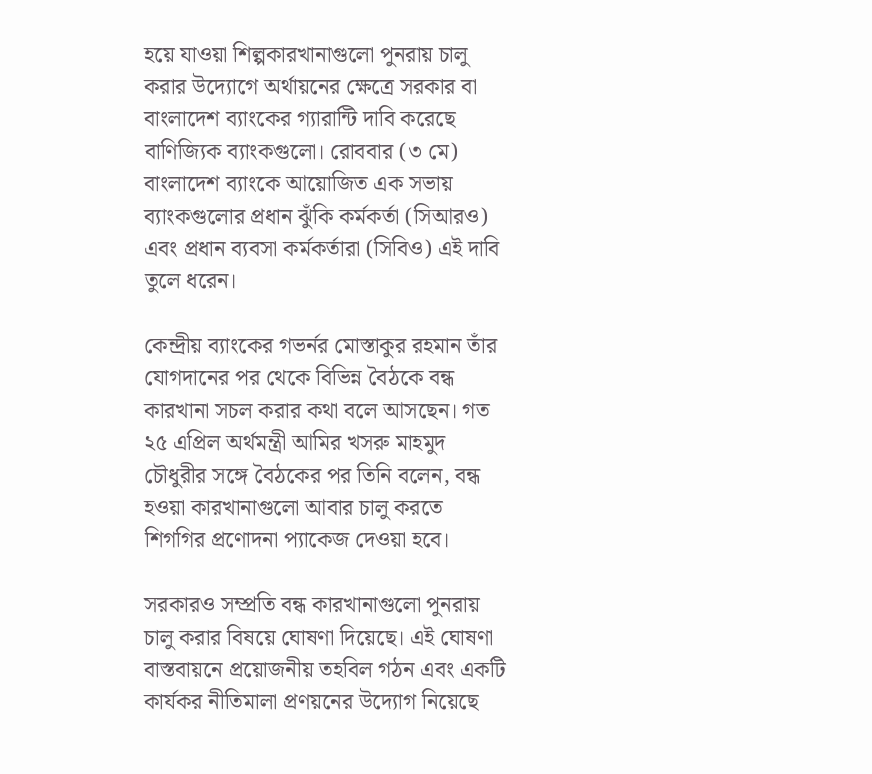হয়ে যাওয়া শিল্পকারখানাগুলো পুনরায় চালু করার উদ্যোগে অর্থায়নের ক্ষেত্রে সরকার বা বাংলাদেশ ব্যাংকের গ্যারান্টি দাবি করেছে বাণিজ্যিক ব্যাংকগুলো। রোববার (৩ মে) বাংলাদেশ ব্যাংকে আয়োজিত এক সভায় ব্যাংকগুলোর প্রধান ঝুঁকি কর্মকর্তা (সিআরও) এবং প্রধান ব্যবসা কর্মকর্তারা (সিবিও) এই দাবি তুলে ধরেন।

কেন্দ্রীয় ব্যাংকের গভর্নর মোস্তাকুর রহমান তাঁর যোগদানের পর থেকে বিভিন্ন বৈঠকে বন্ধ কারখানা সচল করার কথা বলে আসছেন। গত ২৫ এপ্রিল অর্থমন্ত্রী আমির খসরু মাহমুদ চৌধুরীর সঙ্গে বৈঠকের পর তিনি বলেন, বন্ধ হওয়া কারখানাগুলো আবার চালু করতে শিগগির প্রণোদনা প্যাকেজ দেওয়া হবে।

সরকারও সম্প্রতি বন্ধ কারখানাগুলো পুনরায় চালু করার বিষয়ে ঘোষণা দিয়েছে। এই ঘোষণা বাস্তবায়নে প্রয়োজনীয় তহবিল গঠন এবং একটি কার্যকর নীতিমালা প্রণয়নের উদ্যোগ নিয়েছে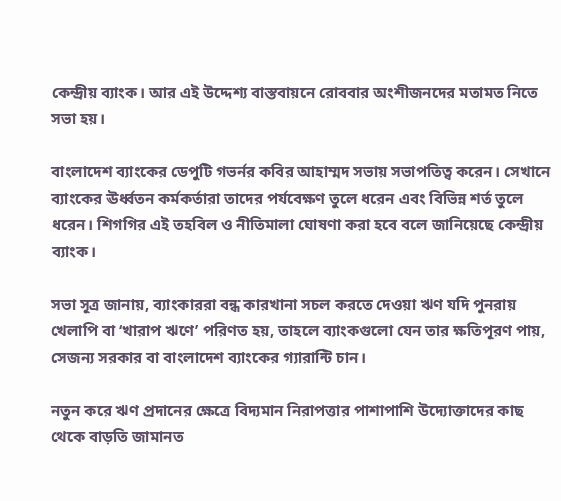কেন্দ্রীয় ব্যাংক। আর এই উদ্দেশ্য বাস্তবায়নে রোববার অংশীজনদের মতামত নিতে সভা হয়।

বাংলাদেশ ব্যাংকের ডেপুটি গভর্নর কবির আহাম্মদ সভায় সভাপতিত্ব করেন। সেখানে ব্যাংকের ঊর্ধ্বতন কর্মকর্তারা তাদের পর্যবেক্ষণ তুলে ধরেন এবং বিভিন্ন শর্ত তুলে ধরেন। শিগগির এই তহবিল ও নীতিমালা ঘোষণা করা হবে বলে জানিয়েছে কেন্দ্রীয় ব্যাংক।

সভা সূত্র জানায়, ব্যাংকাররা বন্ধ কারখানা সচল করতে দেওয়া ঋণ যদি পুনরায় খেলাপি বা ‘খারাপ ঋণে’ পরিণত হয়, তাহলে ব্যাংকগুলো যেন তার ক্ষতিপূরণ পায়, সেজন্য সরকার বা বাংলাদেশ ব্যাংকের গ্যারান্টি চান।

নতুন করে ঋণ প্রদানের ক্ষেত্রে বিদ্যমান নিরাপত্তার পাশাপাশি উদ্যোক্তাদের কাছ থেকে বাড়তি জামানত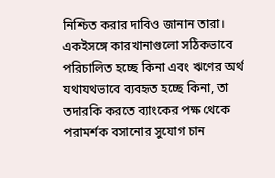নিশ্চিত করার দাবিও জানান তারা। একইসঙ্গে কারখানাগুলো সঠিকভাবে পরিচালিত হচ্ছে কিনা এবং ঋণের অর্থ যথাযথভাবে ব্যবহৃত হচ্ছে কিনা, তা তদারকি করতে ব্যাংকের পক্ষ থেকে পরামর্শক বসানোর সুযোগ চান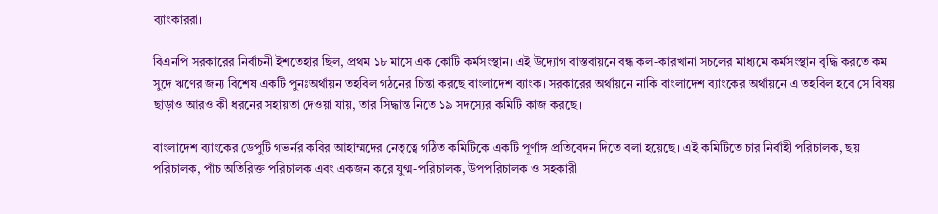ব্যাংকাররা।

বিএনপি সরকারের নির্বাচনী ইশতেহার ছিল, প্রথম ১৮ মাসে এক কোটি কর্মসংস্থান। এই উদ্যোগ বাস্তবায়নে বন্ধ কল-কারখানা সচলের মাধ্যমে কর্মসংস্থান বৃদ্ধি করতে কম সুদে ঋণের জন্য বিশেষ একটি পুনঃঅর্থায়ন তহবিল গঠনের চিন্তা করছে বাংলাদেশ ব্যাংক। সরকারের অর্থায়নে নাকি বাংলাদেশ ব্যাংকের অর্থায়নে এ তহবিল হবে সে বিষয় ছাড়াও আরও কী ধরনের সহায়তা দেওয়া যায়, তার সিদ্ধান্ত নিতে ১৯ সদস্যের কমিটি কাজ করছে।

বাংলাদেশ ব্যাংকের ডেপুটি গভর্নর কবির আহাম্মদের নেতৃত্বে গঠিত কমিটিকে একটি পূর্ণাঙ্গ প্রতিবেদন দিতে বলা হয়েছে। এই কমিটিতে চার নির্বাহী পরিচালক, ছয় পরিচালক, পাঁচ অতিরিক্ত পরিচালক এবং একজন করে যুগ্ম-পরিচালক, উপপরিচালক ও সহকারী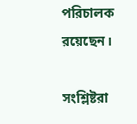পরিচালক রয়েছেন।

সংশ্লিষ্টরা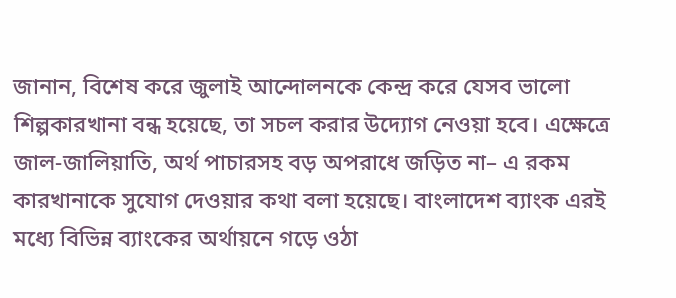জানান, বিশেষ করে জুলাই আন্দোলনকে কেন্দ্র করে যেসব ভালো শিল্পকারখানা বন্ধ হয়েছে, তা সচল করার উদ্যোগ নেওয়া হবে। এক্ষেত্রে জাল-জালিয়াতি, অর্থ পাচারসহ বড় অপরাধে জড়িত না– এ রকম কারখানাকে সুযোগ দেওয়ার কথা বলা হয়েছে। বাংলাদেশ ব্যাংক এরই মধ্যে বিভিন্ন ব্যাংকের অর্থায়নে গড়ে ওঠা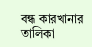বন্ধ কারখানার তালিকা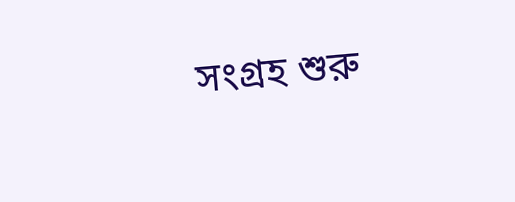সংগ্রহ শুরু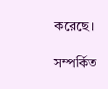করেছে।

সম্পর্কিত